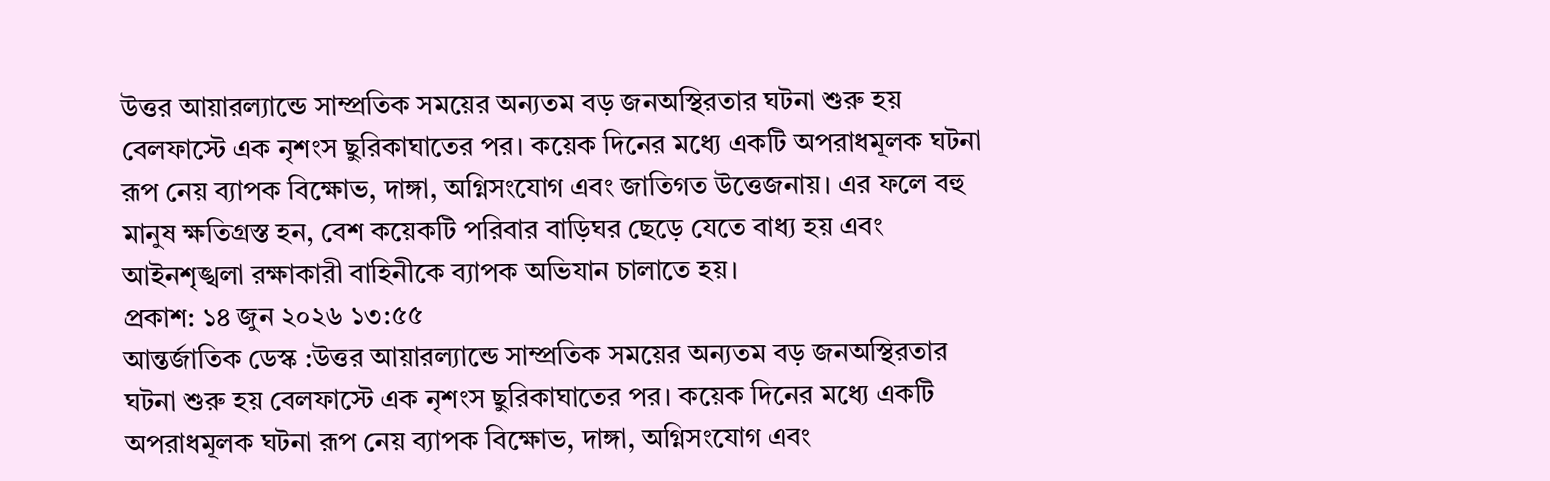উত্তর আয়ারল্যান্ডে সাম্প্রতিক সময়ের অন্যতম বড় জনঅস্থিরতার ঘটনা শুরু হয় বেলফাস্টে এক নৃশংস ছুরিকাঘাতের পর। কয়েক দিনের মধ্যে একটি অপরাধমূলক ঘটনা রূপ নেয় ব্যাপক বিক্ষোভ, দাঙ্গা, অগ্নিসংযোগ এবং জাতিগত উত্তেজনায়। এর ফলে বহু মানুষ ক্ষতিগ্রস্ত হন, বেশ কয়েকটি পরিবার বাড়িঘর ছেড়ে যেতে বাধ্য হয় এবং আইনশৃঙ্খলা রক্ষাকারী বাহিনীকে ব্যাপক অভিযান চালাতে হয়।
প্রকাশ: ১৪ জুন ২০২৬ ১৩:৫৫
আন্তর্জাতিক ডেস্ক :উত্তর আয়ারল্যান্ডে সাম্প্রতিক সময়ের অন্যতম বড় জনঅস্থিরতার ঘটনা শুরু হয় বেলফাস্টে এক নৃশংস ছুরিকাঘাতের পর। কয়েক দিনের মধ্যে একটি অপরাধমূলক ঘটনা রূপ নেয় ব্যাপক বিক্ষোভ, দাঙ্গা, অগ্নিসংযোগ এবং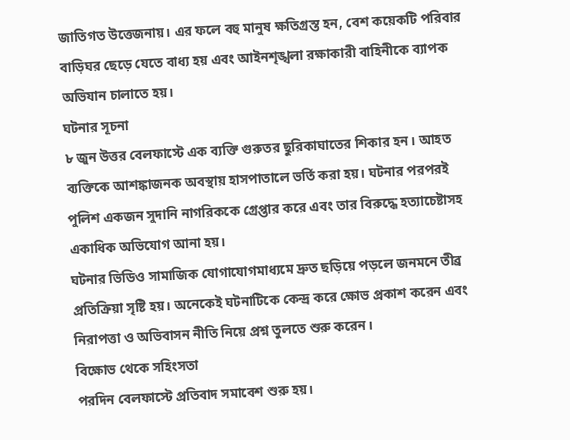জাতিগত উত্তেজনায়। এর ফলে বহু মানুষ ক্ষতিগ্রস্ত হন, বেশ কয়েকটি পরিবার বাড়িঘর ছেড়ে যেতে বাধ্য হয় এবং আইনশৃঙ্খলা রক্ষাকারী বাহিনীকে ব্যাপক অভিযান চালাতে হয়।
ঘটনার সূচনা
৮ জুন উত্তর বেলফাস্টে এক ব্যক্তি গুরুতর ছুরিকাঘাতের শিকার হন। আহত ব্যক্তিকে আশঙ্কাজনক অবস্থায় হাসপাতালে ভর্তি করা হয়। ঘটনার পরপরই পুলিশ একজন সুদানি নাগরিককে গ্রেপ্তার করে এবং তার বিরুদ্ধে হত্যাচেষ্টাসহ একাধিক অভিযোগ আনা হয়।
ঘটনার ভিডিও সামাজিক যোগাযোগমাধ্যমে দ্রুত ছড়িয়ে পড়লে জনমনে তীব্র প্রতিক্রিয়া সৃষ্টি হয়। অনেকেই ঘটনাটিকে কেন্দ্র করে ক্ষোভ প্রকাশ করেন এবং নিরাপত্তা ও অভিবাসন নীতি নিয়ে প্রশ্ন তুলতে শুরু করেন।
বিক্ষোভ থেকে সহিংসতা
পরদিন বেলফাস্টে প্রতিবাদ সমাবেশ শুরু হয়।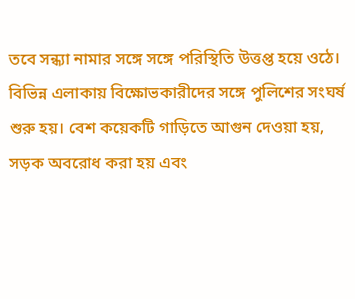তবে সন্ধ্যা নামার সঙ্গে সঙ্গে পরিস্থিতি উত্তপ্ত হয়ে ওঠে। বিভিন্ন এলাকায় বিক্ষোভকারীদের সঙ্গে পুলিশের সংঘর্ষ শুরু হয়। বেশ কয়েকটি গাড়িতে আগুন দেওয়া হয়, সড়ক অবরোধ করা হয় এবং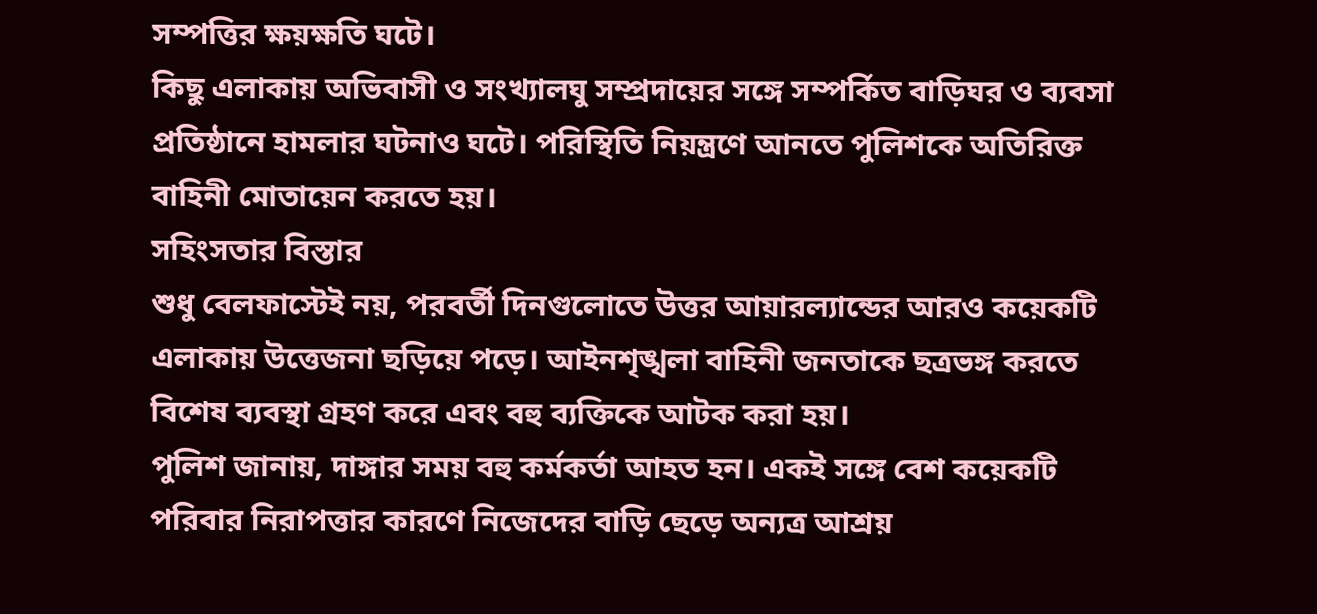সম্পত্তির ক্ষয়ক্ষতি ঘটে।
কিছু এলাকায় অভিবাসী ও সংখ্যালঘু সম্প্রদায়ের সঙ্গে সম্পর্কিত বাড়িঘর ও ব্যবসা প্রতিষ্ঠানে হামলার ঘটনাও ঘটে। পরিস্থিতি নিয়ন্ত্রণে আনতে পুলিশকে অতিরিক্ত বাহিনী মোতায়েন করতে হয়।
সহিংসতার বিস্তার
শুধু বেলফাস্টেই নয়, পরবর্তী দিনগুলোতে উত্তর আয়ারল্যান্ডের আরও কয়েকটি এলাকায় উত্তেজনা ছড়িয়ে পড়ে। আইনশৃঙ্খলা বাহিনী জনতাকে ছত্রভঙ্গ করতে বিশেষ ব্যবস্থা গ্রহণ করে এবং বহু ব্যক্তিকে আটক করা হয়।
পুলিশ জানায়, দাঙ্গার সময় বহু কর্মকর্তা আহত হন। একই সঙ্গে বেশ কয়েকটি পরিবার নিরাপত্তার কারণে নিজেদের বাড়ি ছেড়ে অন্যত্র আশ্রয়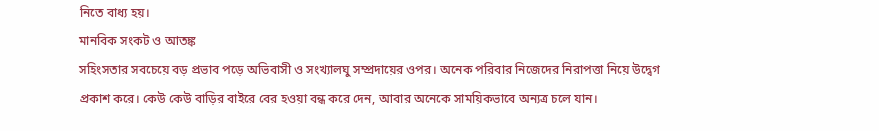নিতে বাধ্য হয়।
মানবিক সংকট ও আতঙ্ক
সহিংসতার সবচেয়ে বড় প্রভাব পড়ে অভিবাসী ও সংখ্যালঘু সম্প্রদায়ের ওপর। অনেক পরিবার নিজেদের নিরাপত্তা নিয়ে উদ্বেগ প্রকাশ করে। কেউ কেউ বাড়ির বাইরে বের হওয়া বন্ধ করে দেন, আবার অনেকে সাময়িকভাবে অন্যত্র চলে যান।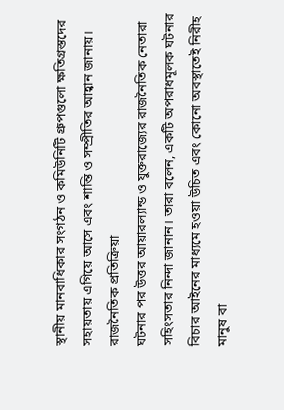স্থানীয় মানবাধিকার সংগঠন ও কমিউনিটি গ্রুপগুলো ক্ষতিগ্রস্তদের সহায়তায় এগিয়ে আসে এবং শান্তি ও সম্প্রীতির আহ্বান জানায়।
রাজনৈতিক প্রতিক্রিয়া
ঘটনার পর উত্তর আয়ারল্যান্ড ও যুক্তরাজ্যের রাজনৈতিক নেতারা সহিংসতার নিন্দা জানান। তারা বলেন, একটি অপরাধমূলক ঘটনার বিচার আইনের মাধ্যমে হওয়া উচিত এবং কোনো অবস্থাতেই নিরীহ মানুষ বা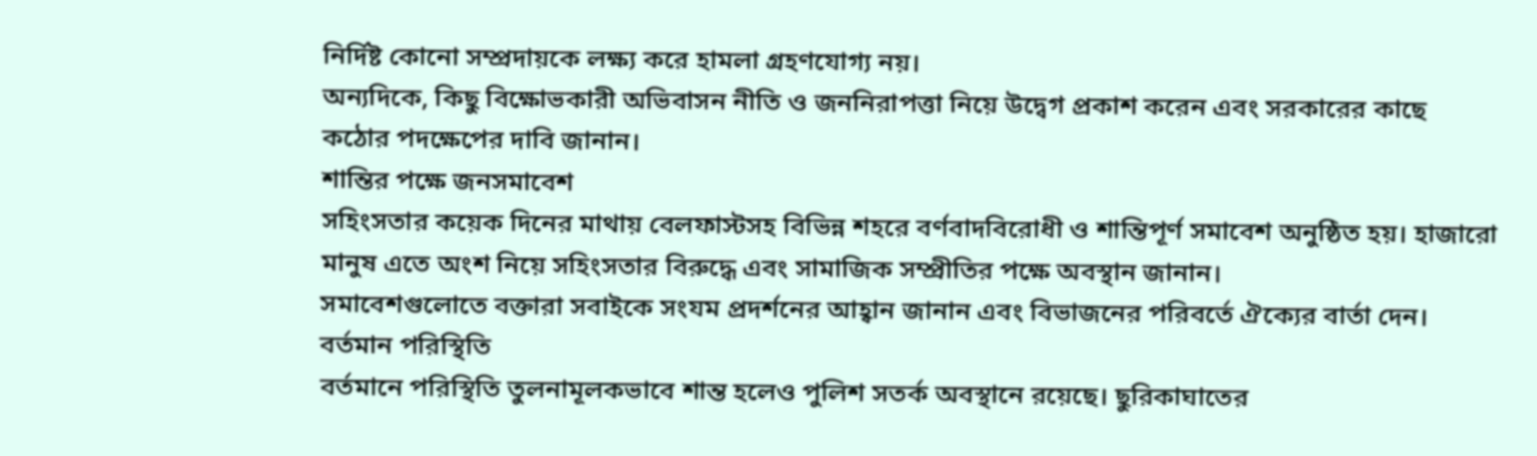নির্দিষ্ট কোনো সম্প্রদায়কে লক্ষ্য করে হামলা গ্রহণযোগ্য নয়।
অন্যদিকে, কিছু বিক্ষোভকারী অভিবাসন নীতি ও জননিরাপত্তা নিয়ে উদ্বেগ প্রকাশ করেন এবং সরকারের কাছে কঠোর পদক্ষেপের দাবি জানান।
শান্তির পক্ষে জনসমাবেশ
সহিংসতার কয়েক দিনের মাথায় বেলফাস্টসহ বিভিন্ন শহরে বর্ণবাদবিরোধী ও শান্তিপূর্ণ সমাবেশ অনুষ্ঠিত হয়। হাজারো মানুষ এতে অংশ নিয়ে সহিংসতার বিরুদ্ধে এবং সামাজিক সম্প্রীতির পক্ষে অবস্থান জানান।
সমাবেশগুলোতে বক্তারা সবাইকে সংযম প্রদর্শনের আহ্বান জানান এবং বিভাজনের পরিবর্তে ঐক্যের বার্তা দেন।
বর্তমান পরিস্থিতি
বর্তমানে পরিস্থিতি তুলনামূলকভাবে শান্ত হলেও পুলিশ সতর্ক অবস্থানে রয়েছে। ছুরিকাঘাতের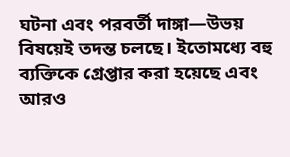ঘটনা এবং পরবর্তী দাঙ্গা—উভয় বিষয়েই তদন্ত চলছে। ইতোমধ্যে বহু ব্যক্তিকে গ্রেপ্তার করা হয়েছে এবং আরও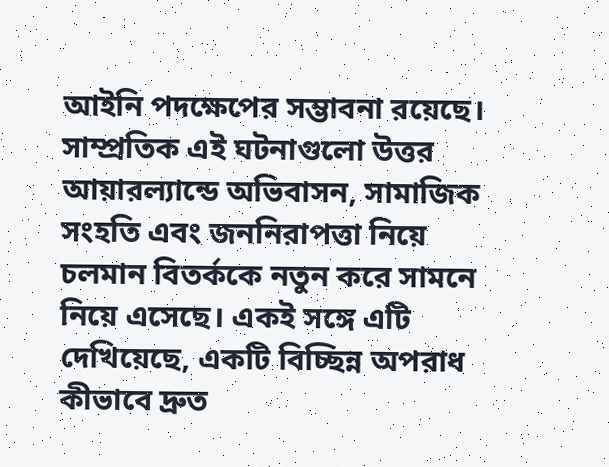আইনি পদক্ষেপের সম্ভাবনা রয়েছে।
সাম্প্রতিক এই ঘটনাগুলো উত্তর আয়ারল্যান্ডে অভিবাসন, সামাজিক সংহতি এবং জননিরাপত্তা নিয়ে চলমান বিতর্ককে নতুন করে সামনে নিয়ে এসেছে। একই সঙ্গে এটি দেখিয়েছে, একটি বিচ্ছিন্ন অপরাধ কীভাবে দ্রুত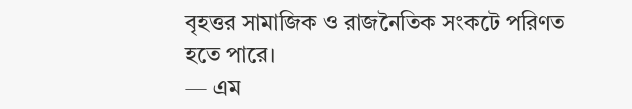বৃহত্তর সামাজিক ও রাজনৈতিক সংকটে পরিণত হতে পারে।
— এম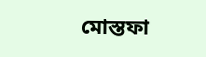মোস্তফা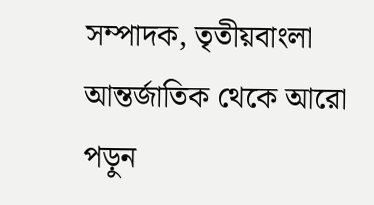সম্পাদক, তৃতীয়বাংলা
আন্তর্জাতিক থেকে আরো পড়ুন